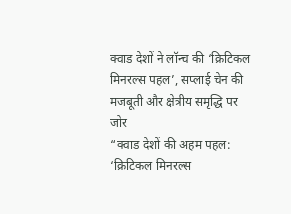क्वाड देशों ने लॉन्च की ‘क्रिटिकल मिनरल्स पहल’, सप्लाई चेन की मजबूती और क्षेत्रीय समृद्धि पर जोर
“क्वाड देशों की अहम पहल: ‘क्रिटिकल मिनरल्स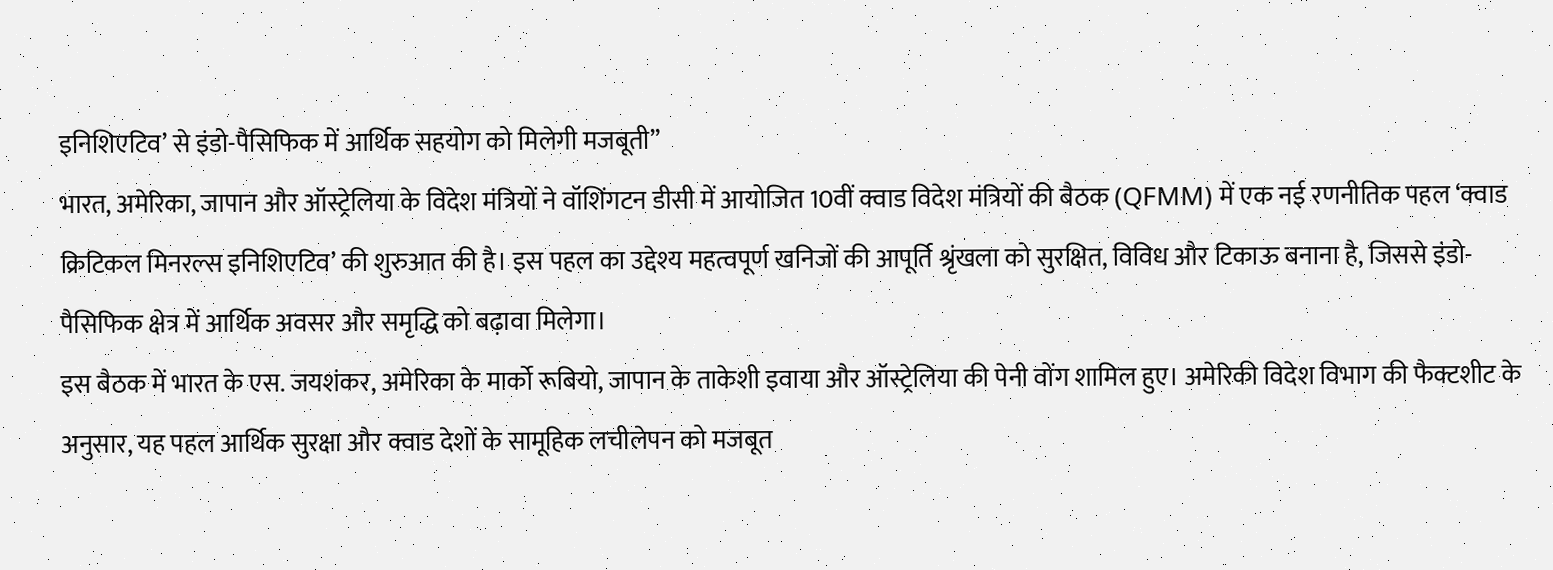इनिशिएटिव’ से इंडो-पैसिफिक में आर्थिक सहयोग को मिलेगी मजबूती”
भारत, अमेरिका, जापान और ऑस्ट्रेलिया के विदेश मंत्रियों ने वॉशिंगटन डीसी में आयोजित 10वीं क्वाड विदेश मंत्रियों की बैठक (QFMM) में एक नई रणनीतिक पहल ‘क्वाड क्रिटिकल मिनरल्स इनिशिएटिव’ की शुरुआत की है। इस पहल का उद्देश्य महत्वपूर्ण खनिजों की आपूर्ति श्रृंखला को सुरक्षित, विविध और टिकाऊ बनाना है, जिससे इंडो-पैसिफिक क्षेत्र में आर्थिक अवसर और समृद्धि को बढ़ावा मिलेगा।
इस बैठक में भारत के एस. जयशंकर, अमेरिका के मार्को रूबियो, जापान के ताकेशी इवाया और ऑस्ट्रेलिया की पेनी वोंग शामिल हुए। अमेरिकी विदेश विभाग की फैक्टशीट के अनुसार, यह पहल आर्थिक सुरक्षा और क्वाड देशों के सामूहिक लचीलेपन को मजबूत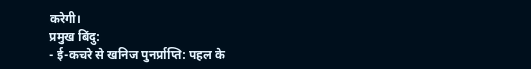करेगी।
प्रमुख बिंदु:
- ई-कचरे से खनिज पुनर्प्राप्ति: पहल के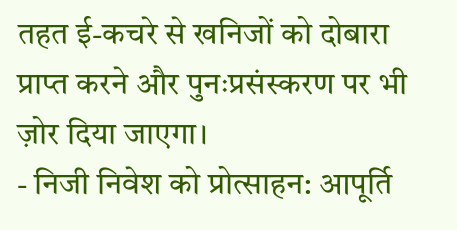तहत ई-कचरे से खनिजों को दोबारा प्राप्त करने और पुनःप्रसंस्करण पर भी ज़ोर दिया जाएगा।
- निजी निवेश को प्रोत्साहन: आपूर्ति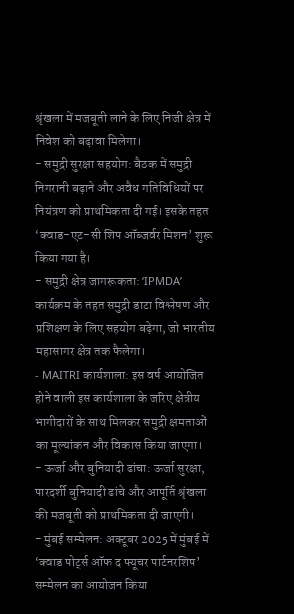श्रृंखला में मजबूती लाने के लिए निजी क्षेत्र में निवेश को बढ़ावा मिलेगा।
- समुद्री सुरक्षा सहयोग: बैठक में समुद्री निगरानी बढ़ाने और अवैध गतिविधियों पर नियंत्रण को प्राथमिकता दी गई। इसके तहत ‘क्वाड-एट-सी शिप ऑब्जर्वर मिशन’ शुरू किया गया है।
- समुद्री क्षेत्र जागरूकता: ‘IPMDA’ कार्यक्रम के तहत समुद्री डाटा विश्लेषण और प्रशिक्षण के लिए सहयोग बढ़ेगा, जो भारतीय महासागर क्षेत्र तक फैलेगा।
- MAITRI कार्यशाला: इस वर्ष आयोजित होने वाली इस कार्यशाला के जरिए क्षेत्रीय भागीदारों के साथ मिलकर समुद्री क्षमताओं का मूल्यांकन और विकास किया जाएगा।
- ऊर्जा और बुनियादी ढांचा: ऊर्जा सुरक्षा, पारदर्शी बुनियादी ढांचे और आपूर्ति श्रृंखला की मजबूती को प्राथमिकता दी जाएगी।
- मुंबई सम्मेलन: अक्टूबर 2025 में मुंबई में ‘क्वाड पोर्ट्स ऑफ द फ्यूचर पार्टनरशिप’ सम्मेलन का आयोजन किया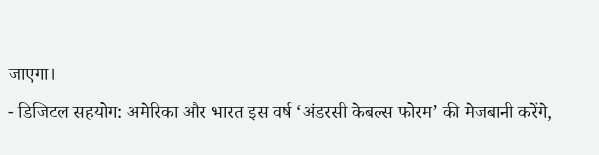जाएगा।
- डिजिटल सहयोग: अमेरिका और भारत इस वर्ष ‘अंडरसी केबल्स फोरम’ की मेजबानी करेंगे,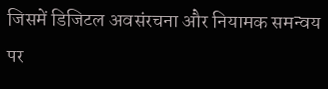जिसमें डिजिटल अवसंरचना और नियामक समन्वय पर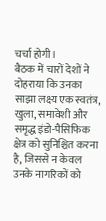चर्चा होगी।
बैठक में चारों देशों ने दोहराया कि उनका साझा लक्ष्य एक स्वतंत्र, खुला, समावेशी और समृद्ध इंडो-पैसिफिक क्षेत्र को सुनिश्चित करना है, जिससे न केवल उनके नागरिकों को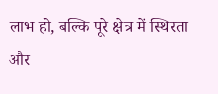लाभ हो, बल्कि पूरे क्षेत्र में स्थिरता और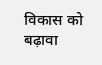विकास को बढ़ावा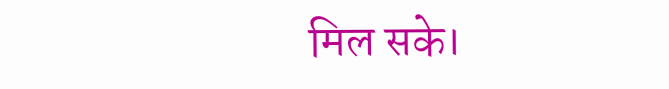मिल सके।